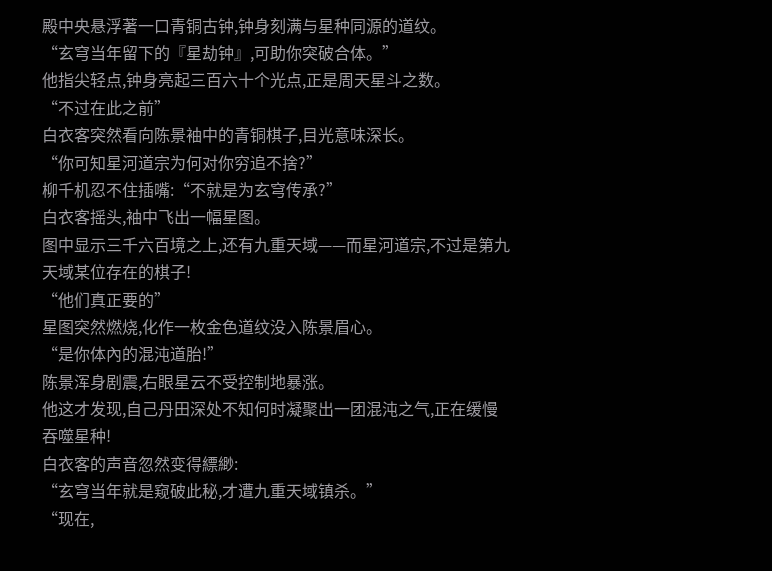殿中央悬浮著一口青铜古钟,钟身刻满与星种同源的道纹。
“玄穹当年留下的『星劫钟』,可助你突破合体。”
他指尖轻点,钟身亮起三百六十个光点,正是周天星斗之数。
“不过在此之前”
白衣客突然看向陈景袖中的青铜棋子,目光意味深长。
“你可知星河道宗为何对你穷追不捨?”
柳千机忍不住插嘴:“不就是为玄穹传承?”
白衣客摇头,袖中飞出一幅星图。
图中显示三千六百境之上,还有九重天域——而星河道宗,不过是第九天域某位存在的棋子!
“他们真正要的”
星图突然燃烧,化作一枚金色道纹没入陈景眉心。
“是你体內的混沌道胎!”
陈景浑身剧震,右眼星云不受控制地暴涨。
他这才发现,自己丹田深处不知何时凝聚出一团混沌之气,正在缓慢吞噬星种!
白衣客的声音忽然变得縹緲:
“玄穹当年就是窥破此秘,才遭九重天域镇杀。”
“现在,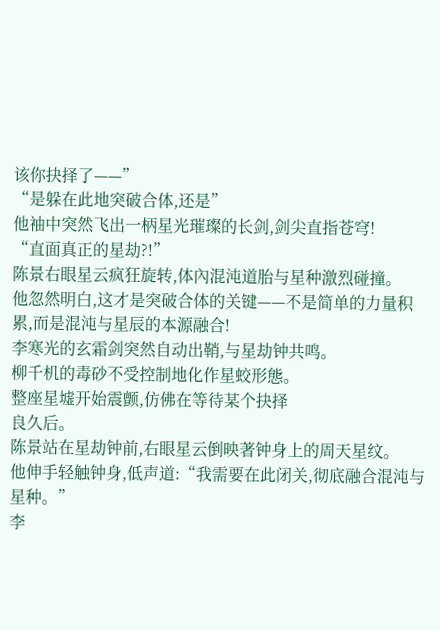该你抉择了——”
“是躲在此地突破合体,还是”
他袖中突然飞出一柄星光璀璨的长剑,剑尖直指苍穹!
“直面真正的星劫?!”
陈景右眼星云疯狂旋转,体內混沌道胎与星种激烈碰撞。
他忽然明白,这才是突破合体的关键——不是简单的力量积累,而是混沌与星辰的本源融合!
李寒光的玄霜剑突然自动出鞘,与星劫钟共鸣。
柳千机的毒砂不受控制地化作星蛟形態。
整座星墟开始震颤,仿佛在等待某个抉择
良久后。
陈景站在星劫钟前,右眼星云倒映著钟身上的周天星纹。
他伸手轻触钟身,低声道:“我需要在此闭关,彻底融合混沌与星种。”
李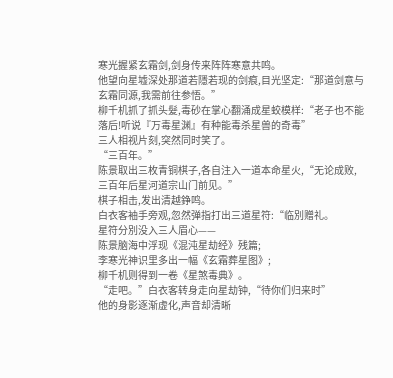寒光握紧玄霜剑,剑身传来阵阵寒意共鸣。
他望向星墟深处那道若隱若现的剑痕,目光坚定:“那道剑意与玄霜同源,我需前往参悟。”
柳千机抓了抓头髮,毒砂在掌心翻涌成星蛟模样:“老子也不能落后!听说『万毒星渊』有种能毒杀星兽的奇毒”
三人相视片刻,突然同时笑了。
“三百年。”
陈景取出三枚青铜棋子,各自注入一道本命星火,“无论成败,三百年后星河道宗山门前见。”
棋子相击,发出清越錚鸣。
白衣客袖手旁观,忽然弹指打出三道星符:“临別赠礼。
星符分別没入三人眉心——
陈景脑海中浮现《混沌星劫经》残篇;
李寒光神识里多出一幅《玄霜葬星图》;
柳千机则得到一卷《星煞毒典》。
“走吧。”白衣客转身走向星劫钟,“待你们归来时”
他的身影逐渐虚化,声音却清晰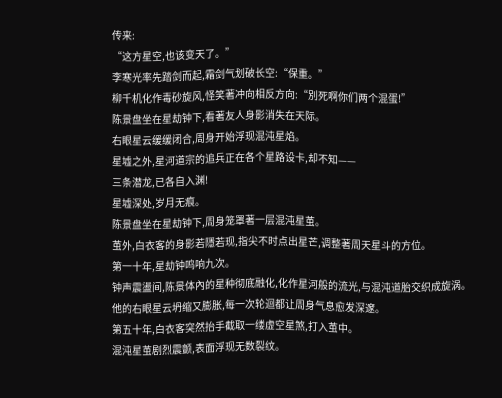传来:
“这方星空,也该变天了。”
李寒光率先踏剑而起,霜剑气划破长空:“保重。”
柳千机化作毒砂旋风,怪笑著冲向相反方向:“別死啊你们两个混蛋!”
陈景盘坐在星劫钟下,看著友人身影消失在天际。
右眼星云缓缓闭合,周身开始浮现混沌星焰。
星墟之外,星河道宗的追兵正在各个星路设卡,却不知——
三条潜龙,已各自入渊!
星墟深处,岁月无痕。
陈景盘坐在星劫钟下,周身笼罩著一层混沌星茧。
茧外,白衣客的身影若隱若现,指尖不时点出星芒,调整著周天星斗的方位。
第一十年,星劫钟鸣响九次。
钟声震盪间,陈景体內的星种彻底融化,化作星河般的流光,与混沌道胎交织成旋涡。
他的右眼星云坍缩又膨胀,每一次轮迴都让周身气息愈发深邃。
第五十年,白衣客突然抬手截取一缕虚空星煞,打入茧中。
混沌星茧剧烈震颤,表面浮现无数裂纹。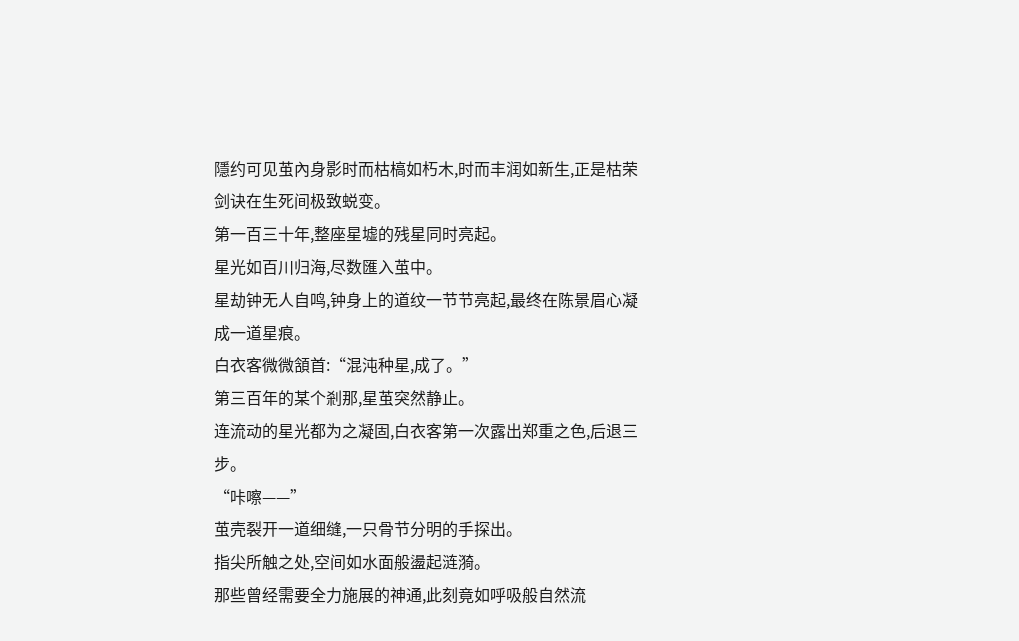隱约可见茧內身影时而枯槁如朽木,时而丰润如新生,正是枯荣剑诀在生死间极致蜕变。
第一百三十年,整座星墟的残星同时亮起。
星光如百川归海,尽数匯入茧中。
星劫钟无人自鸣,钟身上的道纹一节节亮起,最终在陈景眉心凝成一道星痕。
白衣客微微頷首:“混沌种星,成了。”
第三百年的某个剎那,星茧突然静止。
连流动的星光都为之凝固,白衣客第一次露出郑重之色,后退三步。
“咔嚓——”
茧壳裂开一道细缝,一只骨节分明的手探出。
指尖所触之处,空间如水面般盪起涟漪。
那些曾经需要全力施展的神通,此刻竟如呼吸般自然流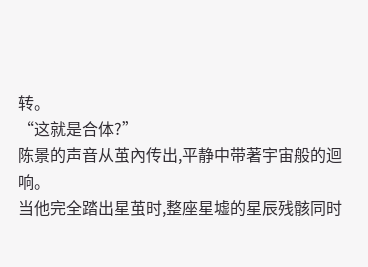转。
“这就是合体?”
陈景的声音从茧內传出,平静中带著宇宙般的迴响。
当他完全踏出星茧时,整座星墟的星辰残骸同时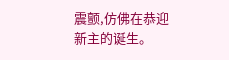震颤,仿佛在恭迎新主的诞生。